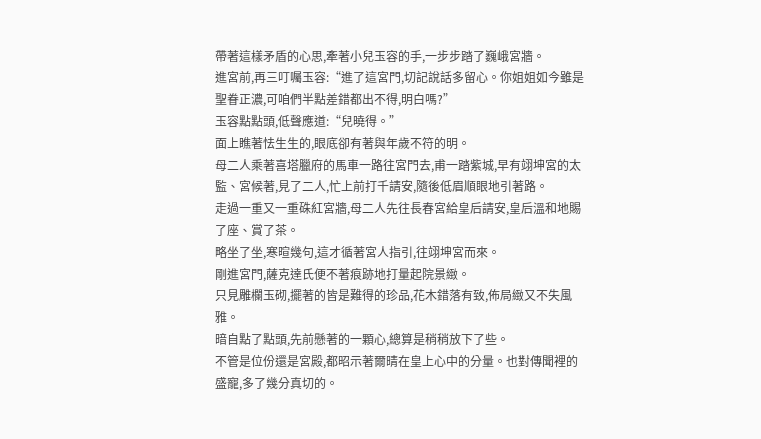帶著這樣矛盾的心思,牽著小兒玉容的手,一步步踏了巍峨宮牆。
進宮前,再三叮囑玉容:“進了這宮門,切記說話多留心。你姐姐如今雖是聖眷正濃,可咱們半點差錯都出不得,明白嗎?”
玉容點點頭,低聲應道:“兒曉得。”
面上瞧著怯生生的,眼底卻有著與年歲不符的明。
母二人乘著喜塔臘府的馬車一路往宮門去,甫一踏紫城,早有翊坤宮的太監、宮候著,見了二人,忙上前打千請安,隨後低眉順眼地引著路。
走過一重又一重硃紅宮牆,母二人先往長春宮給皇后請安,皇后溫和地賜了座、賞了茶。
略坐了坐,寒暄幾句,這才循著宮人指引,往翊坤宮而來。
剛進宮門,薩克達氏便不著痕跡地打量起院景緻。
只見雕欄玉砌,擺著的皆是難得的珍品,花木錯落有致,佈局緻又不失風雅。
暗自點了點頭,先前懸著的一顆心,總算是稍稍放下了些。
不管是位份還是宮殿,都昭示著爾晴在皇上心中的分量。也對傳聞裡的盛寵,多了幾分真切的。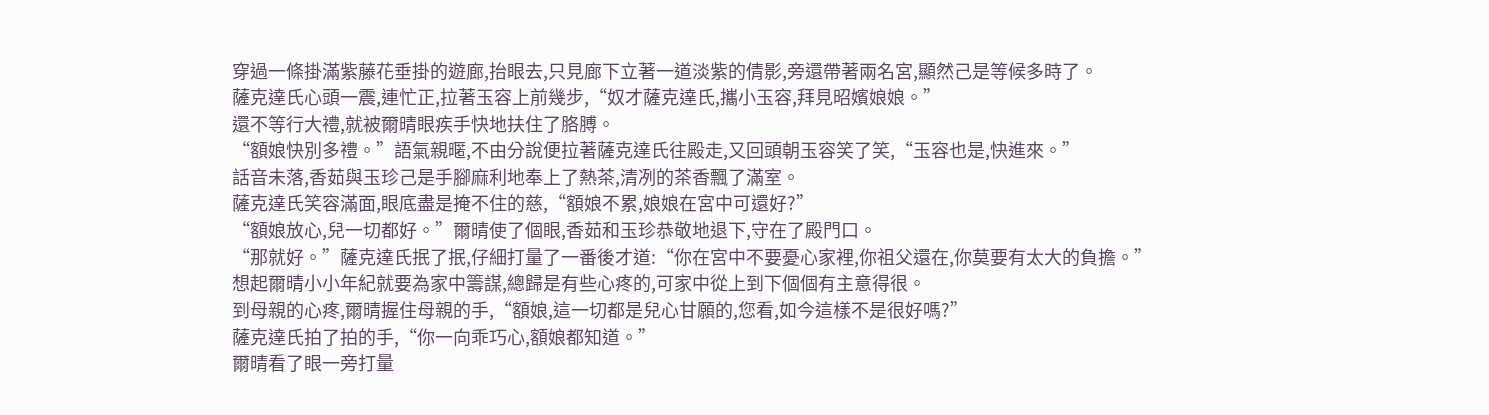穿過一條掛滿紫藤花垂掛的遊廊,抬眼去,只見廊下立著一道淡紫的倩影,旁還帶著兩名宮,顯然己是等候多時了。
薩克達氏心頭一震,連忙正,拉著玉容上前幾步,“奴才薩克達氏,攜小玉容,拜見昭嬪娘娘。”
還不等行大禮,就被爾晴眼疾手快地扶住了胳膊。
“額娘快別多禮。”語氣親暱,不由分說便拉著薩克達氏往殿走,又回頭朝玉容笑了笑,“玉容也是,快進來。”
話音未落,香茹與玉珍己是手腳麻利地奉上了熱茶,清冽的茶香飄了滿室。
薩克達氏笑容滿面,眼底盡是掩不住的慈,“額娘不累,娘娘在宮中可還好?”
“額娘放心,兒一切都好。”爾晴使了個眼,香茹和玉珍恭敬地退下,守在了殿門口。
“那就好。”薩克達氏抿了抿,仔細打量了一番後才道:“你在宮中不要憂心家裡,你祖父還在,你莫要有太大的負擔。”
想起爾晴小小年紀就要為家中籌謀,總歸是有些心疼的,可家中從上到下個個有主意得很。
到母親的心疼,爾晴握住母親的手,“額娘,這一切都是兒心甘願的,您看,如今這樣不是很好嗎?”
薩克達氏拍了拍的手,“你一向乖巧心,額娘都知道。”
爾晴看了眼一旁打量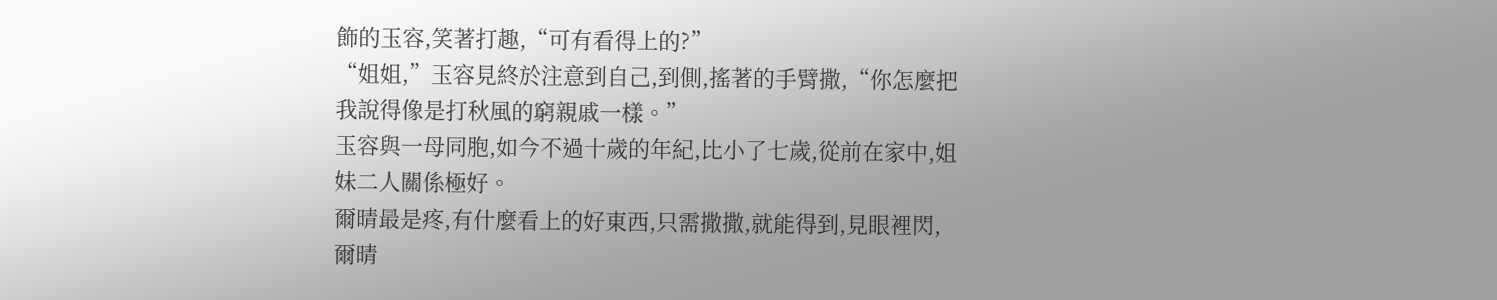飾的玉容,笑著打趣,“可有看得上的?”
“姐姐,”玉容見終於注意到自己,到側,搖著的手臂撒,“你怎麼把我說得像是打秋風的窮親戚一樣。”
玉容與一母同胞,如今不過十歲的年紀,比小了七歲,從前在家中,姐妹二人關係極好。
爾晴最是疼,有什麼看上的好東西,只需撒撒,就能得到,見眼裡閃,爾晴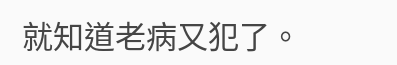就知道老病又犯了。